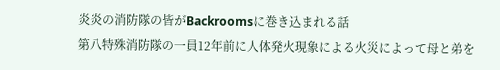炎炎の消防隊の皆がBackroomsに巻き込まれる話
第八特殊消防隊の一員12年前に人体発火現象による火災によって母と弟を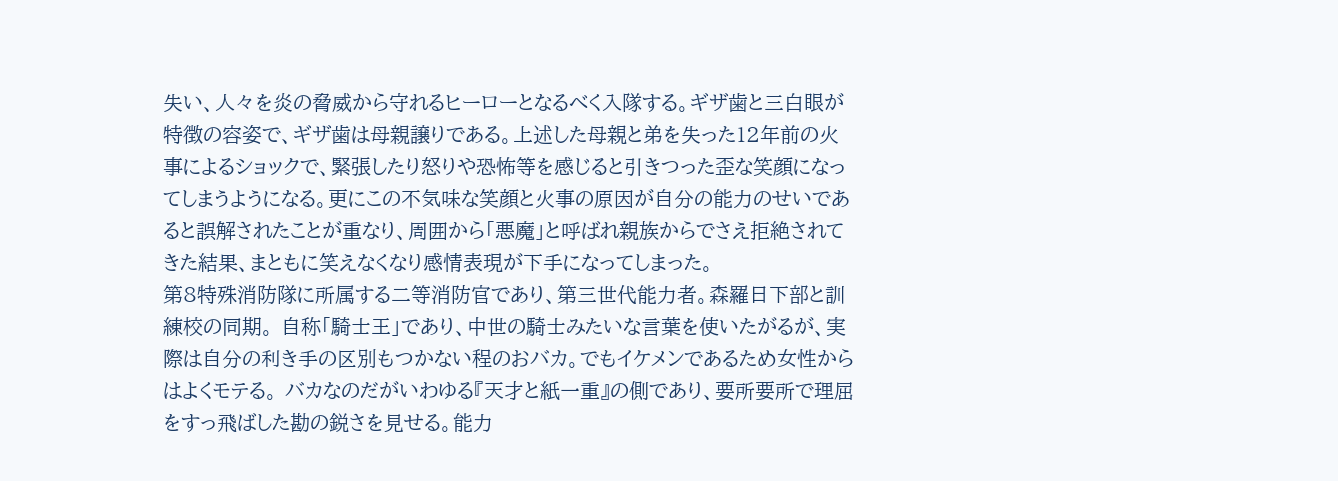失い、人々を炎の脅威から守れるヒーローとなるべく入隊する。ギザ歯と三白眼が特徴の容姿で、ギザ歯は母親譲りである。上述した母親と弟を失った12年前の火事によるショックで、緊張したり怒りや恐怖等を感じると引きつった歪な笑顔になってしまうようになる。更にこの不気味な笑顔と火事の原因が自分の能力のせいであると誤解されたことが重なり、周囲から「悪魔」と呼ばれ親族からでさえ拒絶されてきた結果、まともに笑えなくなり感情表現が下手になってしまった。
第8特殊消防隊に所属する二等消防官であり、第三世代能力者。森羅日下部と訓練校の同期。 自称「騎士王」であり、中世の騎士みたいな言葉を使いたがるが、実際は自分の利き手の区別もつかない程のおバカ。でもイケメンであるため女性からはよくモテる。 バカなのだがいわゆる『天才と紙一重』の側であり、要所要所で理屈をすっ飛ばした勘の鋭さを見せる。能力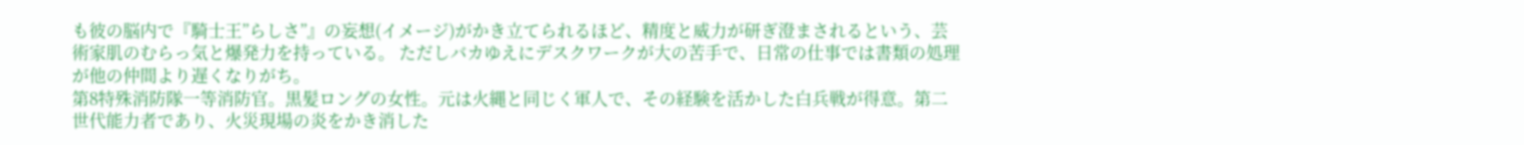も彼の脳内で『騎士王”らしさ”』の妄想(イメージ)がかき立てられるほど、精度と威力が研ぎ澄まされるという、芸術家肌のむらっ気と爆発力を持っている。 ただしバカゆえにデスクワークが大の苦手で、日常の仕事では書類の処理が他の仲間より遅くなりがち。
第8特殊消防隊一等消防官。黒髪ロングの女性。元は火縄と同じく軍人で、その経験を活かした白兵戦が得意。第二世代能力者であり、火災現場の炎をかき消した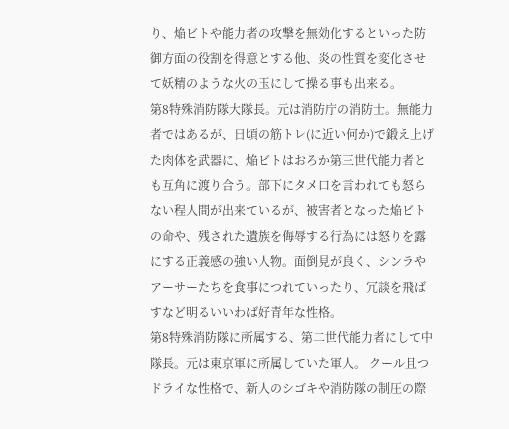り、焔ビトや能力者の攻撃を無効化するといった防御方面の役割を得意とする他、炎の性質を変化させて妖精のような火の玉にして操る事も出来る。
第8特殊消防隊大隊長。元は消防庁の消防士。無能力者ではあるが、日頃の筋トレ(に近い何か)で鍛え上げた肉体を武器に、焔ビトはおろか第三世代能力者とも互角に渡り合う。部下にタメ口を言われても怒らない程人間が出来ているが、被害者となった焔ビトの命や、残された遺族を侮辱する行為には怒りを露にする正義感の強い人物。面倒見が良く、シンラやアーサーたちを食事につれていったり、冗談を飛ばすなど明るいいわば好青年な性格。
第8特殊消防隊に所属する、第二世代能力者にして中隊長。元は東京軍に所属していた軍人。 クール且つドライな性格で、新人のシゴキや消防隊の制圧の際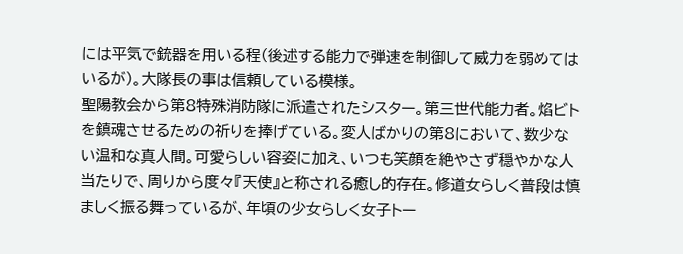には平気で銃器を用いる程(後述する能力で弾速を制御して威力を弱めてはいるが)。大隊長の事は信頼している模様。
聖陽教会から第8特殊消防隊に派遣されたシスター。第三世代能力者。焰ビトを鎮魂させるための祈りを捧げている。変人ばかりの第8において、数少ない温和な真人間。可愛らしい容姿に加え、いつも笑顔を絶やさず穏やかな人当たりで、周りから度々『天使』と称される癒し的存在。修道女らしく普段は慎ましく振る舞っているが、年頃の少女らしく女子トー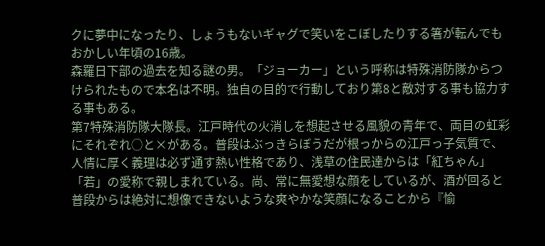クに夢中になったり、しょうもないギャグで笑いをこぼしたりする箸が転んでもおかしい年頃の16歳。
森羅日下部の過去を知る謎の男。「ジョーカー」という呼称は特殊消防隊からつけられたもので本名は不明。独自の目的で行動しており第8と敵対する事も協力する事もある。
第7特殊消防隊大隊長。江戸時代の火消しを想起させる風貌の青年で、両目の虹彩にそれぞれ○と×がある。普段はぶっきらぼうだが根っからの江戸っ子気質で、人情に厚く義理は必ず通す熱い性格であり、浅草の住民達からは「紅ちゃん」「若」の愛称で親しまれている。尚、常に無愛想な顔をしているが、酒が回ると普段からは絶対に想像できないような爽やかな笑顔になることから『愉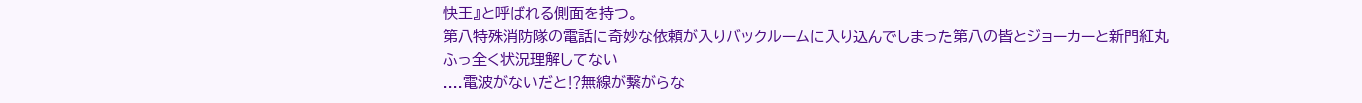快王』と呼ばれる側面を持つ。
第八特殊消防隊の電話に奇妙な依頼が入りバックルームに入り込んでしまった第八の皆とジョーカーと新門紅丸
ふっ全く状況理解してない
....電波がないだと⁉無線が繋がらな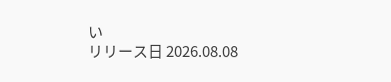い
リリース日 2026.08.08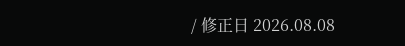/ 修正日 2026.08.08